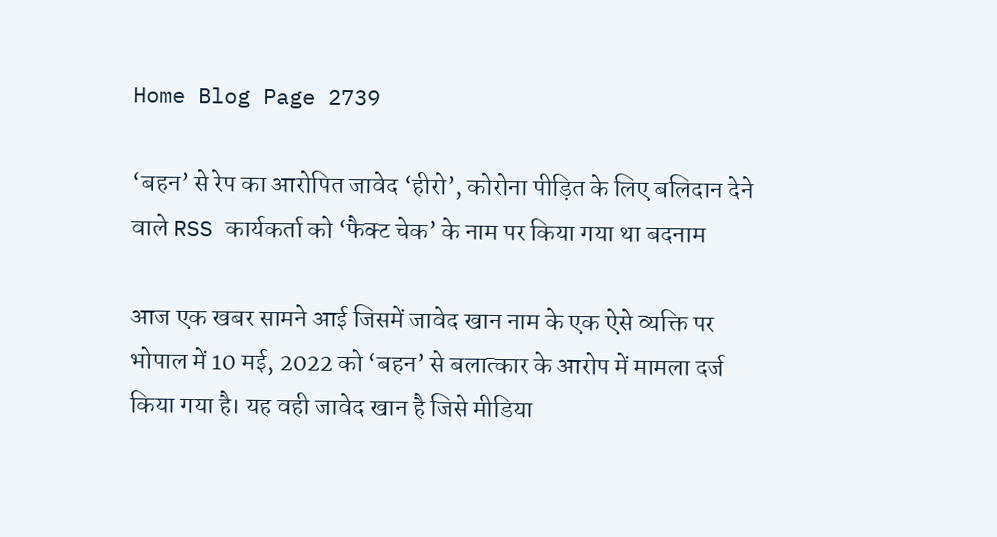Home Blog Page 2739

‘बहन’ से रेप का आरोपित जावेद ‘हीरो’, कोरोना पीड़ित के लिए बलिदान देने वाले RSS कार्यकर्ता को ‘फैक्ट चेक’ के नाम पर किया गया था बदनाम

आज एक खबर सामने आई जिसमें जावेद खान नाम के एक ऐसे व्यक्ति पर भोपाल में 10 मई, 2022 को ‘बहन’ से बलात्कार के आरोप में मामला दर्ज किया गया है। यह वही जावेद खान है जिसे मीडिया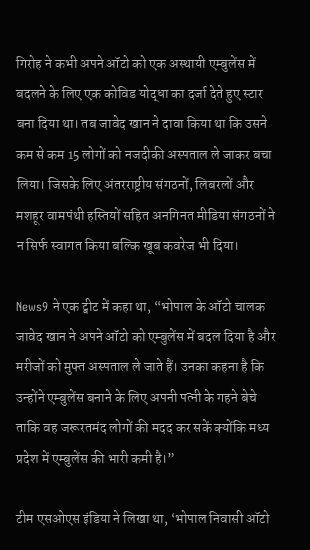गिरोह ने कभी अपने ऑटो को एक अस्थायी एम्बुलेंस में बदलने के लिए एक कोविड योद्धा का दर्जा देते हुए स्टार बना दिया था। तब जावेद खान ने दावा किया था कि उसने कम से कम 15 लोगों को नजदीकी अस्पताल ले जाकर बचा लिया। जिसके लिए अंतरराष्ट्रीय संगठनों, लिबरलों और मशहूर वामपंथी हस्तियों सहित अनगिनत मीडिया संगठनों ने न सिर्फ स्वागत किया बल्कि खूब कवरेज भी दिया।

News9 ने एक ट्वीट में कहा था, “भोपाल के ऑटो चालक जावेद खान ने अपने ऑटो को एम्बुलेंस में बदल दिया है और मरीजों को मुफ्त अस्पताल ले जाते हैं। उनका कहना है कि उन्होंने एम्बुलेंस बनाने के लिए अपनी पत्नी के गहने बेचे ताकि वह जरूरतमंद लोगों की मदद कर सकें क्योंकि मध्य प्रदेश में एम्बुलेंस की भारी कमी है।”

टीम एसओएस इंडिया ने लिखा था, ‘भोपाल निवासी ऑटो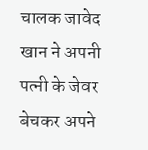चालक जावेद खान ने अपनी पत्नी के जेवर बेचकर अपने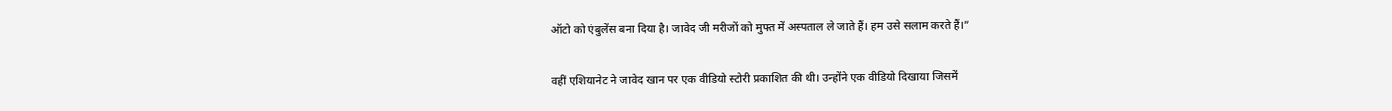ऑटो को एंबुलेंस बना दिया है। जावेद जी मरीजों को मुफ्त में अस्पताल ले जाते हैं। हम उसे सलाम करते हैं।”

वहीं एशियानेट ने जावेद खान पर एक वीडियो स्टोरी प्रकाशित की थी। उन्होंने एक वीडियो दिखाया जिसमें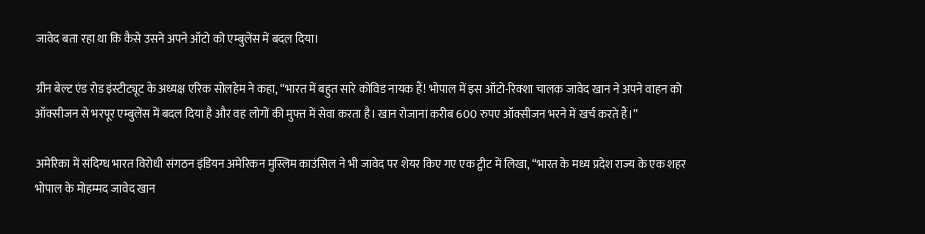जावेद बता रहा था कि कैसे उसने अपने ऑटो को एम्बुलेंस में बदल दिया।

ग्रीन बेल्ट एंड रोड इंस्टीट्यूट के अध्यक्ष एरिक सोलहेम ने कहा, “भारत में बहुत सारे कोविड नायक हैं! भोपाल में इस ऑटो-रिक्शा चालक जावेद खान ने अपने वाहन को ऑक्सीजन से भरपूर एम्बुलेंस में बदल दिया है और वह लोगों की मुफ्त में सेवा करता है। खान रोजाना करीब 600 रुपए ऑक्सीजन भरने में खर्च करते हैं।”

अमेरिका में संदिग्ध भारत विरोधी संगठन इंडियन अमेरिकन मुस्लिम काउंसिल ने भी जावेद पर शेयर किए गए एक ट्वीट में लिखा, “भारत के मध्य प्रदेश राज्य के एक शहर भोपाल के मोहम्मद जावेद खान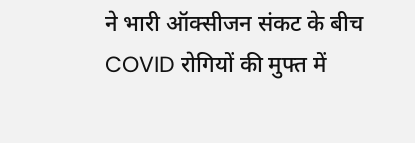ने भारी ऑक्सीजन संकट के बीच COVID रोगियों की मुफ्त में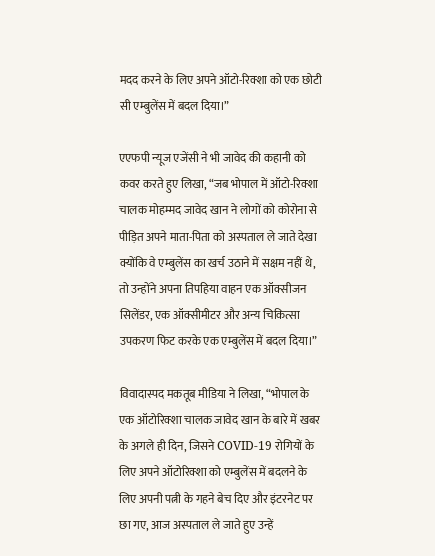मदद करने के लिए अपने ऑटो-रिक्शा को एक छोटी सी एम्बुलेंस में बदल दिया।”

एएफपी न्यूज एजेंसी ने भी जावेद की कहानी को कवर करते हुए लिखा, “जब भोपाल में ऑटो-रिक्शा चालक मोहम्मद जावेद खान ने लोगों को कोरोना से पीड़ित अपने माता-पिता को अस्पताल ले जाते देखा क्योंकि वे एम्बुलेंस का खर्च उठाने में सक्षम नहीं थे, तो उन्होंने अपना तिपहिया वाहन एक ऑक्सीजन सिलेंडर, एक ऑक्सीमीटर और अन्य चिकित्सा उपकरण फिट करके एक एम्बुलेंस में बदल दिया।”

विवादास्पद मकतूब मीडिया ने लिखा, “भोपाल के एक ऑटोरिक्शा चालक जावेद खान के बारे में खबर के अगले ही दिन, जिसने COVID-19 रोगियों के लिए अपने ऑटोरिक्शा को एम्बुलेंस में बदलने के लिए अपनी पत्नी के गहने बेच दिए और इंटरनेट पर छा गए, आज अस्पताल ले जाते हुए उन्हें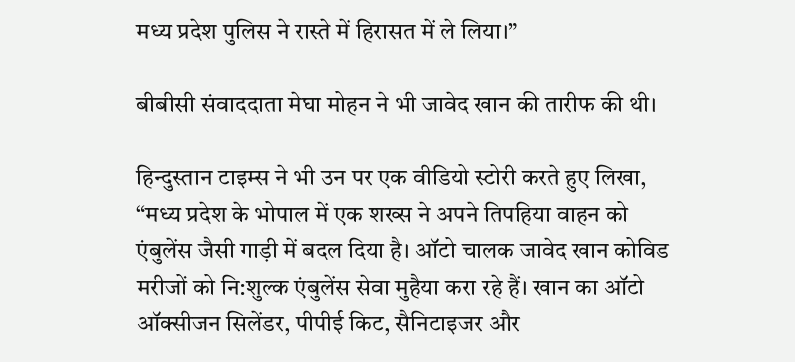मध्य प्रदेश पुलिस ने रास्ते में हिरासत में ले लिया।”

बीबीसी संवाददाता मेघा मोहन ने भी जावेद खान की तारीफ की थी।

हिन्दुस्तान टाइम्स ने भी उन पर एक वीडियो स्टोरी करते हुए लिखा, “मध्य प्रदेश के भोपाल में एक शख्स ने अपने तिपहिया वाहन को एंबुलेंस जैसी गाड़ी में बदल दिया है। ऑटो चालक जावेद खान कोविड मरीजों को नि:शुल्क एंबुलेंस सेवा मुहैया करा रहे हैं। खान का ऑटो ऑक्सीजन सिलेंडर, पीपीई किट, सैनिटाइजर और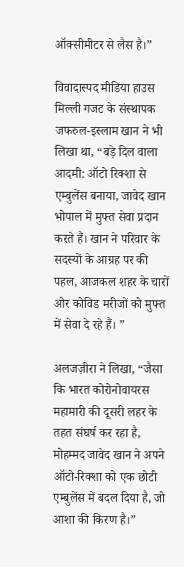ऑक्सीमीटर से लैस है।”

विवादास्पद मीडिया हाउस मिल्ली गजट के संस्थापक जफरुल-इस्लाम खान ने भी लिखा था, “बड़े दिल वाला आदमी: ऑटो रिक्शा से एम्बुलेंस बनाया, जावेद खान भोपाल में मुफ्त सेवा प्रदान करते हैं। खान ने परिवार के सदस्यों के आग्रह पर की पहल, आजकल शहर के चारों ओर कोविड मरीजों को मुफ्त में सेवा दे रहे हैं। ”

अलजज़ीरा ने लिखा, “जैसा कि भारत कोरोनोवायरस महामारी की दूसरी लहर के तहत संघर्ष कर रहा है, मोहम्मद जावेद खान ने अपने ऑटो-रिक्शा को एक छोटी एम्बुलेंस में बदल दिया है, जो आशा की किरण है।”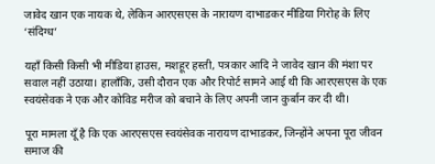जावेद खान एक नायक थे, लेकिन आरएसएस के नारायण दाभाडकर मीडिया गिरोह के लिए ‘संदिग्ध’

यहाँ किसी किसी भी मीडिया हाउस, मशहूर हस्ती, पत्रकार आदि ने जावेद खान की मंशा पर सवाल नहीं उठाया। हालाँकि, उसी दौरान एक और रिपोर्ट सामने आई थी कि आरएसएस के एक स्वयंसेवक ने एक और कोविड मरीज को बचाने के लिए अपनी जान कुर्बान कर दी थी।

पूरा मामला यूँ है कि एक आरएसएस स्वयंसेवक नारायण दाभाडकर, जिन्होंने अपना पूरा जीवन समाज की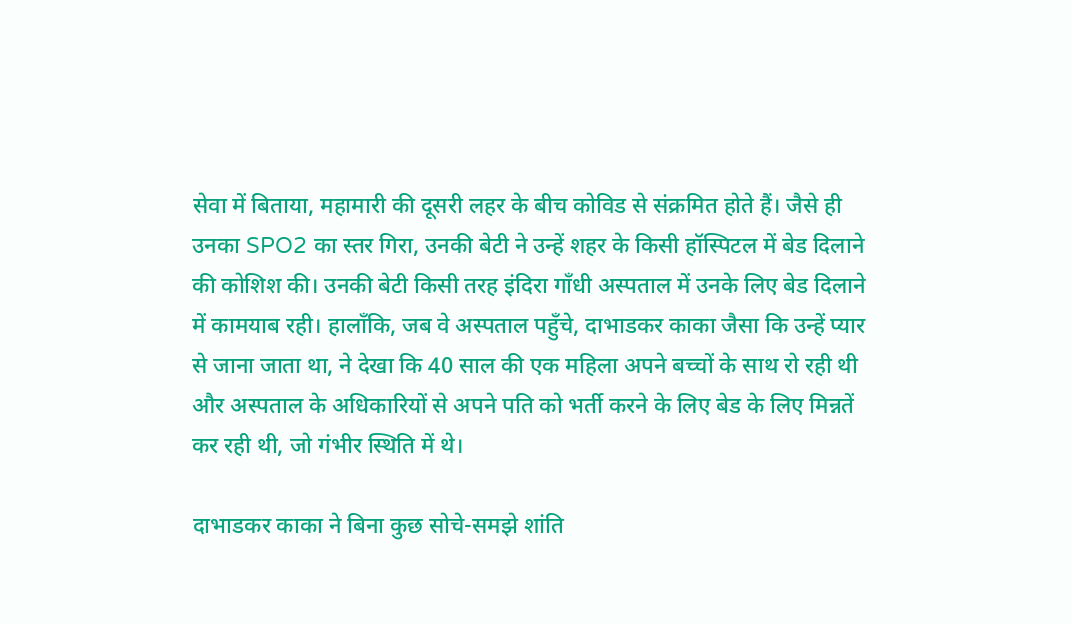सेवा में बिताया, महामारी की दूसरी लहर के बीच कोविड से संक्रमित होते हैं। जैसे ही उनका SPO2 का स्तर गिरा, उनकी बेटी ने उन्हें शहर के किसी हॉस्पिटल में बेड दिलाने की कोशिश की। उनकी बेटी किसी तरह इंदिरा गाँधी अस्पताल में उनके लिए बेड दिलाने में कामयाब रही। हालाँकि, जब वे अस्पताल पहुँचे, दाभाडकर काका जैसा कि उन्हें प्यार से जाना जाता था, ने देखा कि 40 साल की एक महिला अपने बच्चों के साथ रो रही थी और अस्पताल के अधिकारियों से अपने पति को भर्ती करने के लिए बेड के लिए मिन्नतें कर रही थी, जो गंभीर स्थिति में थे।

दाभाडकर काका ने बिना कुछ सोचे-समझे शांति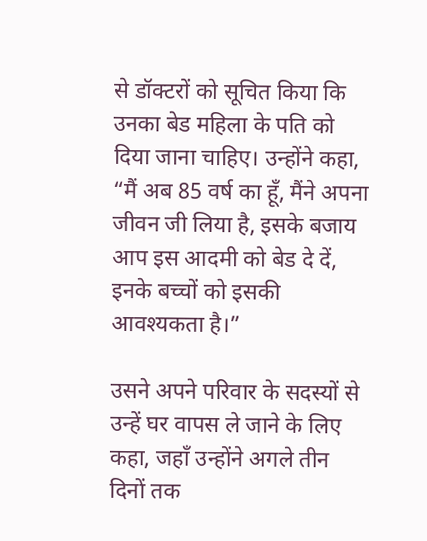से डॉक्टरों को सूचित किया कि उनका बेड महिला के पति को दिया जाना चाहिए। उन्होंने कहा, “मैं अब 85 वर्ष का हूँ, मैंने अपना जीवन जी लिया है, इसके बजाय आप इस आदमी को बेड दे दें, इनके बच्चों को इसकी आवश्यकता है।”

उसने अपने परिवार के सदस्यों से उन्हें घर वापस ले जाने के लिए कहा, जहाँ उन्होंने अगले तीन दिनों तक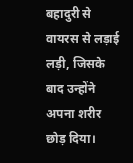बहादुरी से वायरस से लड़ाई लड़ी, जिसके बाद उन्होंने अपना शरीर छोड़ दिया।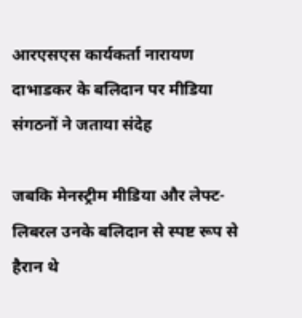आरएसएस कार्यकर्ता नारायण दाभाडकर के बलिदान पर मीडिया संगठनों ने जताया संदेह

जबकि मेनस्ट्रीम मीडिया और लेफ्ट-लिबरल उनके बलिदान से स्पष्ट रूप से हैरान थे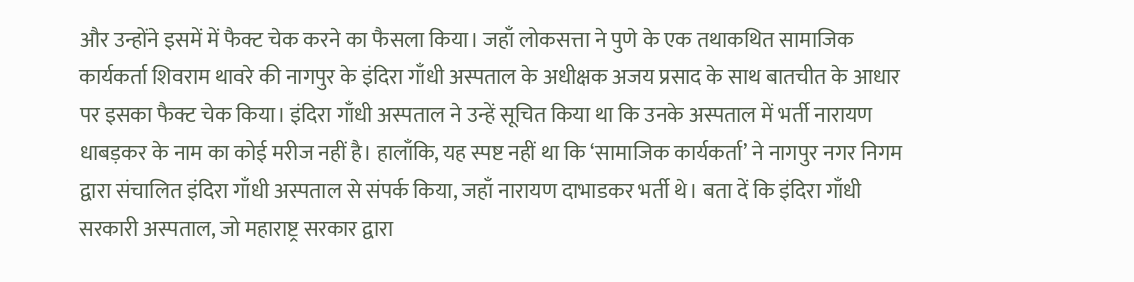और उन्होंने इसमें में फैक्ट चेक करने का फैसला किया। जहाँ लोकसत्ता ने पुणे के एक तथाकथित सामाजिक कार्यकर्ता शिवराम थावरे की नागपुर के इंदिरा गाँधी अस्पताल के अधीक्षक अजय प्रसाद के साथ बातचीत के आधार पर इसका फैक्ट चेक किया। इंदिरा गाँधी अस्पताल ने उन्हें सूचित किया था कि उनके अस्पताल में भर्ती नारायण धाबड़कर के नाम का कोई मरीज नहीं है। हालाँकि, यह स्पष्ट नहीं था कि ‘सामाजिक कार्यकर्ता’ ने नागपुर नगर निगम द्वारा संचालित इंदिरा गाँधी अस्पताल से संपर्क किया, जहाँ नारायण दाभाडकर भर्ती थे। बता दें कि इंदिरा गाँधी सरकारी अस्पताल, जो महाराष्ट्र सरकार द्वारा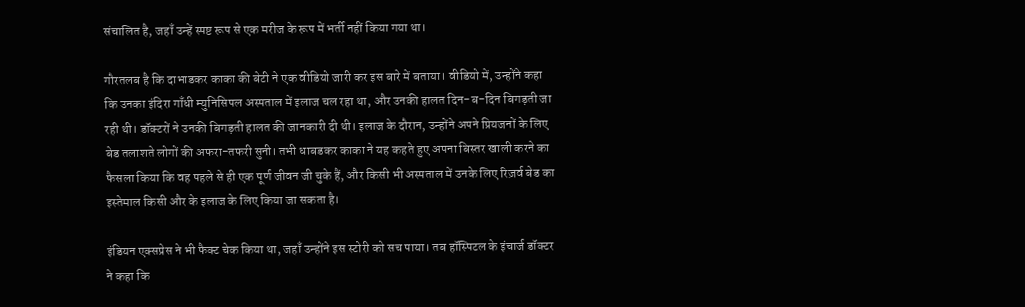संचालित है, जहाँ उन्हें स्पष्ट रूप से एक मरीज के रूप में भर्ती नहीं किया गया था।

गौरतलब है कि दाभाडकर काका की बेटी ने एक वीडियो जारी कर इस बारे में बताया। वीडियो में, उन्होंने कहा कि उनका इंदिरा गाँधी म्युनिसिपल अस्पताल में इलाज चल रहा था, और उनकी हालत दिन-ब-दिन बिगड़ती जा रही थी। डॉक्टरों ने उनकी बिगड़ती हालत की जानकारी दी थी। इलाज के दौरान, उन्होंने अपने प्रियजनों के लिए बेड तलाशते लोगों की अफरा-तफरी सुनी। तभी धाबडकर काका ने यह कहते हुए अपना बिस्तर खाली करने का फैसला किया कि वह पहले से ही एक पूर्ण जीवन जी चुके हैं, और किसी भी अस्पताल में उनके लिए रिज़र्व बेड का इस्तेमाल किसी और के इलाज के लिए किया जा सकता है।

इंडियन एक्सप्रेस ने भी फैक्ट चेक किया था, जहाँ उन्होंने इस स्टोरी को सच पाया। तब हॉस्पिटल के इंचार्ज डॉक्टर ने कहा कि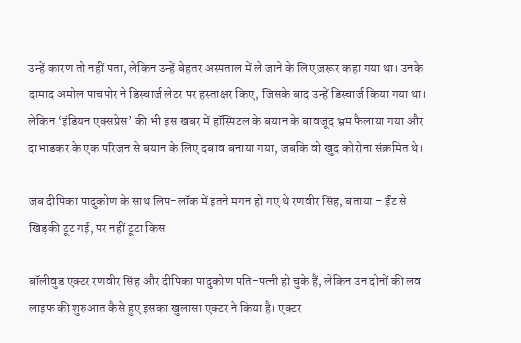उन्हें कारण तो नहीं पता, लेकिन उन्हें बेहतर अस्पताल में ले जाने के लिए ज़रूर कहा गया था। उनके दामाद अमोल पाचपोर ने डिस्चार्ज लेटर पर हस्ताक्षर किए, जिसके बाद उन्हें डिस्चार्ज किया गया था। लेकिन ‘इंडियन एक्सप्रेस’ की भी इस खबर में हॉस्पिटल के बयान के बावजूद भ्रम फैलाया गया और दाभाडकर के एक परिजन से बयान के लिए दबाव बनाया गया, जबकि वो खुद कोरोना संक्रमित थे।

जब दीपिका पादुकोण के साथ लिप-लॉक में इतने मगन हो गए थे रणवीर सिंह, बताया – ईंट से खिड़की टूट गई, पर नहीं टूटा किस

बॉलीवुड एक्टर रणवीर सिंह और दीपिका पादुकोण पति-पत्नी हो चुके हैं, लेकिन उन दोनों की लव लाइफ की शुरुआत कैसे हुए इसका खुलासा एक्टर ने किया है। एक्टर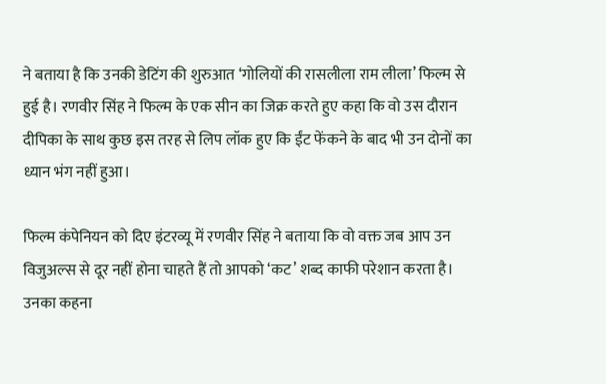ने बताया है कि उनकी डेटिंग की शुरुआत ‘गोलियों की रासलीला राम लीला’ फिल्म से हुई है। रणवीर सिंह ने फिल्म के एक सीन का जिक्र करते हुए कहा कि वो उस दौरान दीपिका के साथ कुछ इस तरह से लिप लॉक हुए कि ईंट फेंकने के बाद भी उन दोनों का ध्यान भंग नहीं हुआ।

फिल्म कंपेनियन को दिए इंटरव्यू में रणवीर सिंह ने बताया कि वो वक्त जब आप उन विजुअल्स से दूर नहीं होना चाहते हैं तो आपको ‘कट’ शब्द काफी परेशान करता है। उनका कहना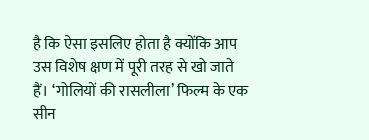है कि ऐसा इसलिए होता है क्योंकि आप उस विशेष क्षण में पूरी तरह से खो जाते हैं। ‘गोलियों की रासलीला’ फिल्म के एक सीन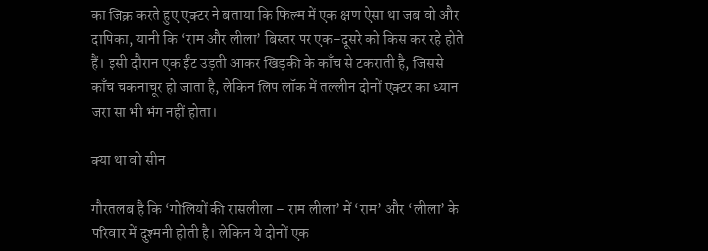का जिक्र करते हुए एक्टर ने बताया कि फिल्म में एक क्षण ऐसा था जब वो और दापिका, यानी कि ‘राम और लीला’ बिस्तर पर एक-दूसरे को किस कर रहे होते हैं। इसी दौरान एक ईंट उड़ती आकर खिड़की के काँच से टकराती है, जिससे काँच चकनाचूर हो जाता है, लेकिन लिप लॉक में तल्लीन दोनों एक्टर का ध्यान जरा सा भी भंग नहीं होता।

क्या था वो सीन

गौरतलब है कि ‘गोलियों की रासलीला – राम लीला’ में ‘राम’ और ‘लीला’ के परिवार में दुश्मनी होती है। लेकिन ये दोनों एक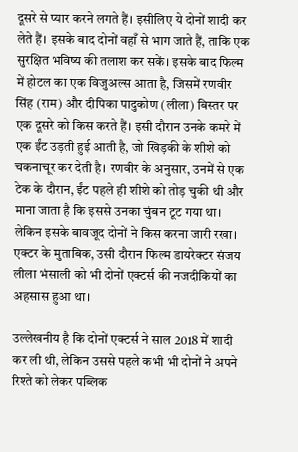दूसरे से प्यार करने लगते हैं। इसीलिए ये दोनों शादी कर लेते हैं। इसके बाद दोनों वहाँ से भाग जाते हैं, ताकि एक सुरक्षित भविष्य की तलाश कर सकें। इसके बाद फिल्म में होटल का एक विजुअल्स आता है, जिसमें रणवीर सिंह (राम) और दीपिका पादुकोण (लीला) बिस्तर पर एक दूसरे को किस करते हैं। इसी दौरान उनके कमरे में एक ईंट उड़ती हुई आती है, जो खिड़की के शीशे को चकनाचूर कर देती है। रणवीर के अनुसार, उनमें से एक टेक के दौरान, ईंट पहले ही शीशे को तोड़ चुकी थी और माना जाता है कि इससे उनका चुंबन टूट गया था। लेकिन इसके बावजूद दोनों ने किस करना जारी रखा। एक्टर के मुताबिक, उसी दौरान फिल्म डायरेक्टर संजय लीला भंसाली को भी दोनों एक्टर्स की नजदीकियों का अहसास हुआ था।

उल्लेखनीय है कि दोनों एक्टर्स ने साल 2018 में शादी कर ली थी, लेकिन उससे पहले कभी भी दोनों ने अपने रिश्ते को लेकर पब्लिक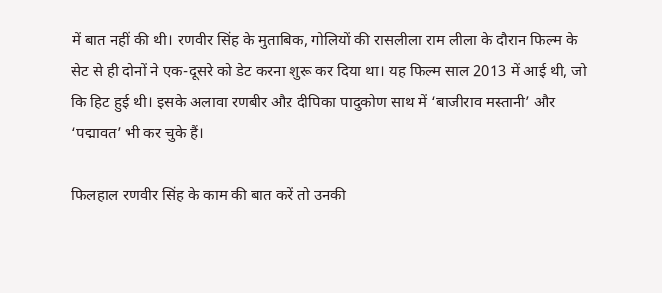में बात नहीं की थी। रणवीर सिंह के मुताबिक, गोलियों की रासलीला राम लीला के दौरान फिल्म के सेट से ही दोनों ने एक-दूसरे को डेट करना शुरू कर दिया था। यह फिल्म साल 2013 में आई थी, जो कि हिट हुई थी। इसके अलावा रणबीर औऱ दीपिका पादुकोण साथ में ‘बाजीराव मस्तानी’ और ‘पद्मावत’ भी कर चुके हैं।

फिलहाल रणवीर सिंह के काम की बात करें तो उनकी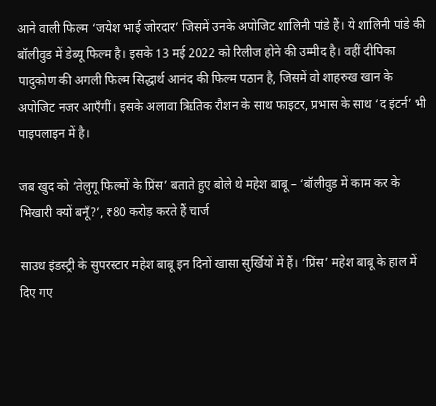आने वाली फिल्म ‘जयेश भाई जोरदार’ जिसमें उनके अपोजिट शालिनी पांडे हैं। ये शालिनी पांडे की बॉलीवुड में डेब्यू फिल्म है। इसके 13 मई 2022 को रिलीज होने की उम्मीद है। वहीं दीपिका पादुकोण की अगली फिल्म सिद्धार्थ आनंद की फिल्म पठान है, जिसमें वो शाहरुख खान के अपोजिट नजर आएँगीं। इसके अलावा ऋितिक रौशन के साथ फाइटर, प्रभास के साथ ‘द इंटर्न’ भी पाइपलाइन में है।

जब खुद को ‘तेलुगू फिल्मों के प्रिंस’ बताते हुए बोले थे महेश बाबू – ‘बॉलीवुड में काम कर के भिखारी क्यों बनूँ?’, ₹80 करोड़ करते हैं चार्ज

साउथ इंडस्ट्री के सुपरस्टार महेश बाबू इन दिनों खासा सुर्खियों में हैं। ‘प्रिंस’ महेश बाबू के हाल में दिए गए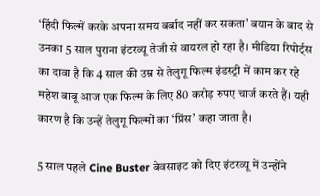‘हिंदी फिल्में करके अपना समय बर्बाद नहीं कर सकता’ बयान के बाद से उनका 5 साल पुराना इंटरव्यू तेजी से वायरल हो रहा है। मीडिया रिपोर्ट्स का दावा है कि 4 साल की उम्र से तेलुगू फिल्म इंडस्ट्री में काम कर रहे महेश बाबू आज एक फिल्म के लिए 80 करोड़ रुपए चार्ज करते हैं। यही कारण है कि उन्हें तेलुगू फिल्मों का ‘प्रिंस’ कहा जाता है।

5 साल पहले Cine Buster बेवसाइट को दिए इंटरव्यू में उन्होंने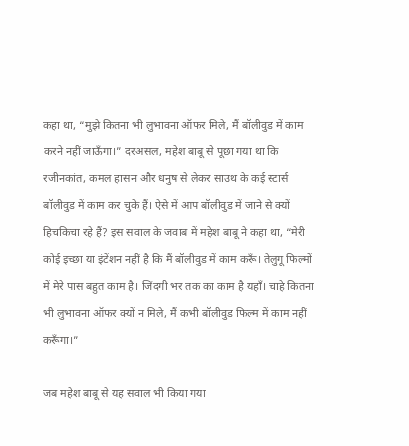कहा था, “मुझे कितना भी लुभावना ऑफर मिले, मैं बॉलीवुड में काम करने नहीं जाऊँगा।” दरअसल, महेश बाबू से पूछा गया था कि रजीनकांत, कमल हासन और धनुष से लेकर साउथ के कई स्टार्स बॉलीवुड में काम कर चुके हैं। ऐसे में आप बॉलीवुड में जाने से क्यों हिचकिचा रहे हैं? इस सवाल के जवाब में महेश बाबू ने कहा था, “मेरी कोई इच्छा या इंटेंशन नहीं है कि मैं बॉलीवुड में काम करूँ। तेलुगू फिल्मों में मेरे पास बहुत काम है। जिंदगी भर तक का काम है यहाँ। चाहे कितना भी लुभावना ऑफर क्यों न मिले, मैं कभी बॉलीवुड फिल्म में काम नहीं करूँगा।”

जब महेश बाबू से यह सवाल भी किया गया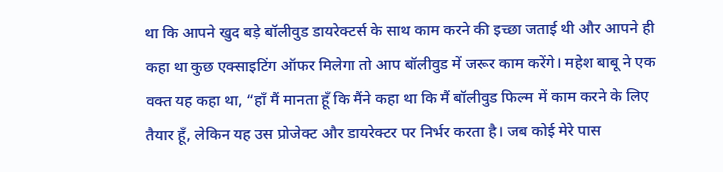था कि आपने खुद बड़े बॉलीवुड डायरेक्टर्स के साथ काम करने की इच्छा जताई थी और आपने ही कहा था कुछ एक्साइटिंग ऑफर मिलेगा तो आप बॉलीवुड में जरूर काम करेंगे। महेश बाबू ने एक वक्त यह कहा था, “हाँ मैं मानता हूँ कि मैंने कहा था कि मैं बॉलीवुड फिल्म में काम करने के लिए तैयार हूँ, लेकिन यह उस प्रोजेक्ट और डायरेक्टर पर निर्भर करता है। जब कोई मेरे पास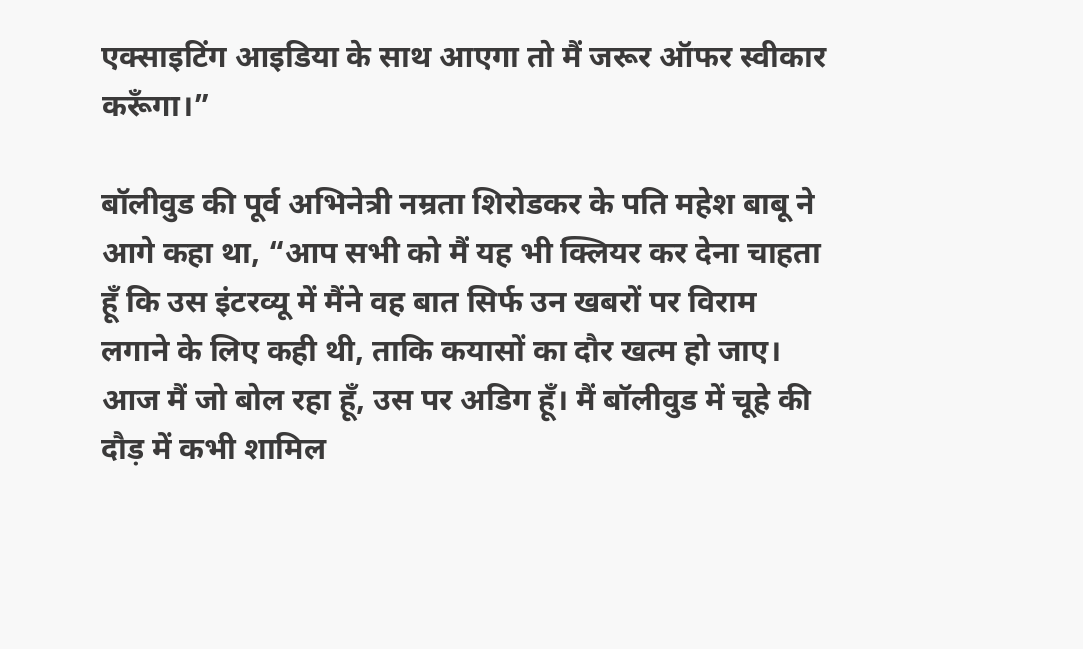एक्साइटिंग आइडिया के साथ आएगा तो मैं जरूर ऑफर स्वीकार करूँगा।”

बॉलीवुड की पूर्व अभिनेत्री नम्रता शिरोडकर के पति महेश बाबू ने आगे कहा था, “आप सभी को मैं यह भी क्लियर कर देना चाहता हूँ कि उस इंटरव्यू में मैंने वह बात सिर्फ उन खबरों पर विराम लगाने के लिए कही थी, ताकि कयासों का दौर खत्म हो जाए। आज मैं जो बोल रहा हूँ, उस पर अडिग हूँ। मैं बॉलीवुड में चूहे की दौड़ में कभी शामिल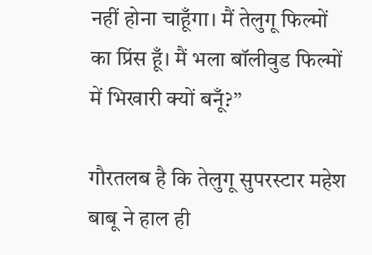नहीं होना चाहूँगा। मैं तेलुगू फिल्मों का प्रिंस हूँ। मैं भला बॉलीवुड फिल्मों में भिखारी क्यों बनूँ?”

गौरतलब है कि तेलुगू सुपरस्टार महेश बाबू ने हाल ही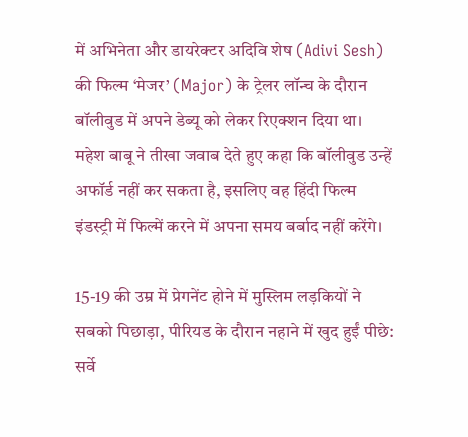में अभिनेता और डायरेक्टर अदिवि शेष (Adivi Sesh) की फिल्म ‘मेजर’ (Major) के ट्रेलर लॉन्च के दौरान बॉलीवुड में अपने डेब्यू को लेकर रिएक्शन दिया था। महेश बाबू ने तीखा जवाब देते हुए कहा कि बॉलीवुड उन्हें अफॉर्ड नहीं कर सकता है, इसलिए वह हिंदी फिल्म इंडस्ट्री में फिल्में करने में अपना समय बर्बाद नहीं करेंगे।

15-19 की उम्र में प्रेगनेंट होने में मुस्लिम लड़कियों ने सबको पिछाड़ा, पीरियड के दौरान नहाने में खुद हुईं पीछे: सर्वे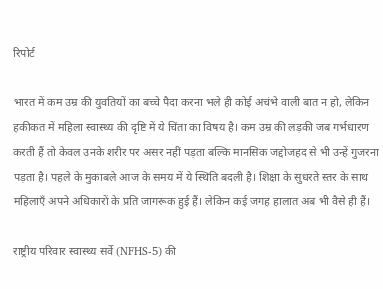रिपोर्ट

भारत में कम उम्र की युवतियों का बच्चे पैदा करना भले ही कोई अचंभे वाली बात न हो, लेकिन हकीकत में महिला स्वास्थ्य की दृष्टि में ये चिंता का विषय है। कम उम्र की लड़की जब गर्भधारण करती हैं तो केवल उनके शरीर पर असर नहीं पड़ता बल्कि मानसिक जद्दोजहद से भी उन्हें गुजरना पड़ता है। पहले के मुकाबले आज के समय में ये स्थिति बदली है। शिक्षा के सुधरते स्तर के साथ महिलाएँ अपने अधिकारों के प्रति जागरूक हुई हैं। लेकिन कई जगह हालात अब भी वैसे ही हैं।

राष्ट्रीय परिवार स्वास्थ्य सर्वे (NFHS-5) की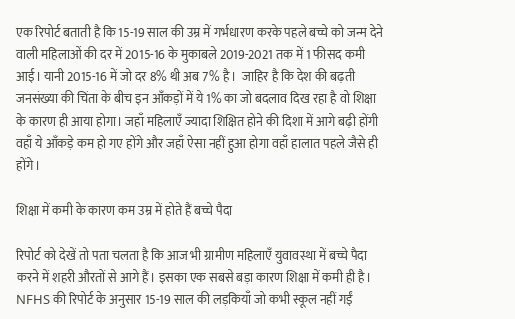एक रिपोर्ट बताती है कि 15-19 साल की उम्र में गर्भधारण करके पहले बच्चे को जन्म देने वाली महिलाओं की दर में 2015-16 के मुकाबले 2019-2021 तक में 1 फीसद कमी आई। यानी 2015-16 में जो दर 8% थी अब 7% है।  जाहिर है कि देश की बढ़ती जनसंख्या की चिंता के बीच इन आँकड़ों में ये 1% का जो बदलाव दिख रहा है वो शिक्षा के कारण ही आया होगा। जहाँ महिलाएँ ज्यादा शिक्षित होने की दिशा में आगे बढ़ी होंगी वहाँ ये आँकड़े कम हो गए होंगे और जहाँ ऐसा नहीं हुआ होगा वहाँ हालात पहले जैसे ही होंगे।

शिक्षा में कमी के कारण कम उम्र में होते हैं बच्चे पैदा

रिपोर्ट को देखें तो पता चलता है कि आज भी ग्रामीण महिलाएँ युवावस्था में बच्चे पैदा करने में शहरी औरतों से आगे हैं। इसका एक सबसे बड़ा कारण शिक्षा में कमी ही है। NFHS की रिपोर्ट के अनुसार 15-19 साल की लड़कियाँ जो कभी स्कूल नहीं गईं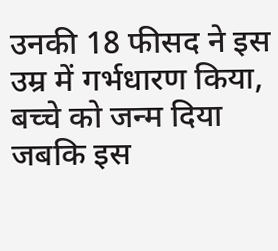उनकी 18 फीसद ने इस उम्र में गर्भधारण किया, बच्चे को जन्म दिया जबकि इस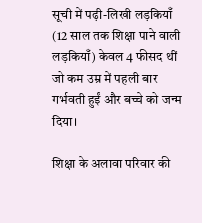सूची में पढ़ी-लिखी लड़कियाँ (12 साल तक शिक्षा पाने वाली लड़कियाँ) केवल 4 फीसद थीं जो कम उम्र में पहली बार गर्भवती हुईं और बच्चे को जन्म दिया।

शिक्षा के अलावा परिवार की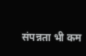संपन्नता भी कम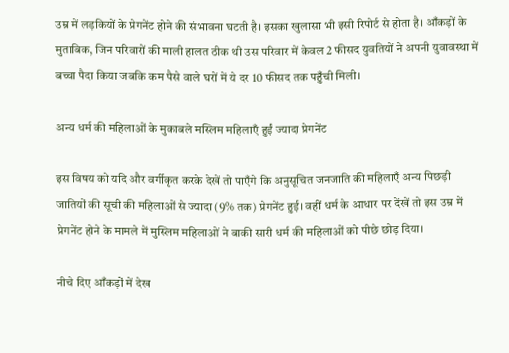उम्र में लड़कियों के प्रेगनेंट होने की संभावना घटती है। इसका खुलासा भी इसी रिपोर्ट से होता है। आँकड़ों के मुताबिक, जिन परिवारों की माली हालत ठीक थी उस परिवार में केवल 2 फीसद युवतियों ने अपनी युवावस्था में बच्चा पैदा किया जबकि कम पैसे वाले घरों में ये दर 10 फीसद तक पहुँची मिली।

अन्य धर्म की महिलाओं के मुकाबले मस्लिम महिलाएँ हुईं ज्यादा प्रेगनेंट

इस विषय को यदि और वर्गीकृत करके देखें तो पाएँगे कि अनुसूचित जनजाति की महिलाएँ अन्य पिछड़ी जातियों की सूची की महिलाओं से ज्यादा (9% तक) प्रेगनेंट हुई। वहीं धर्म के आधार पर देंखें तो इस उम्र में प्रेगनेंट होने के मामले में मुस्लिम महिलाओं ने बाकी सारी धर्म की महिलाओं को पीछे छोड़ दिया।

नीचे दिए आँकड़ों में देख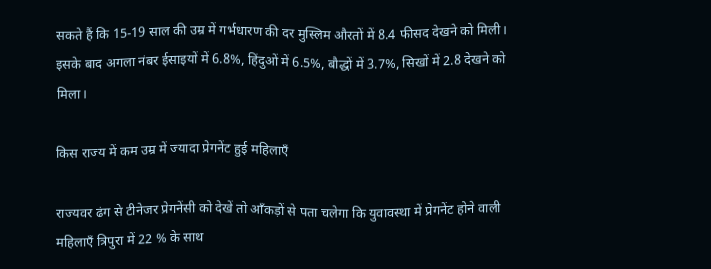सकते हैं कि 15-19 साल की उम्र में गर्भधारण की दर मुस्लिम औरतों में 8.4 फीसद देखने को मिली। इसके बाद अगला नंबर ईसाइयों में 6.8%, हिंदुओं में 6.5%, बौद्धों में 3.7%, सिखों में 2.8 देखने को मिला।

किस राज्य में कम उम्र में ज्यादा प्रेगनेंट हुई महिलाएँ

राज्यवर ढंग से टीनेजर प्रेगनेंसी को देखें तो आँकड़ों से पता चलेगा कि युवावस्था में प्रेगनेंट होने वाली महिलाएँ त्रिपुरा में 22 % के साथ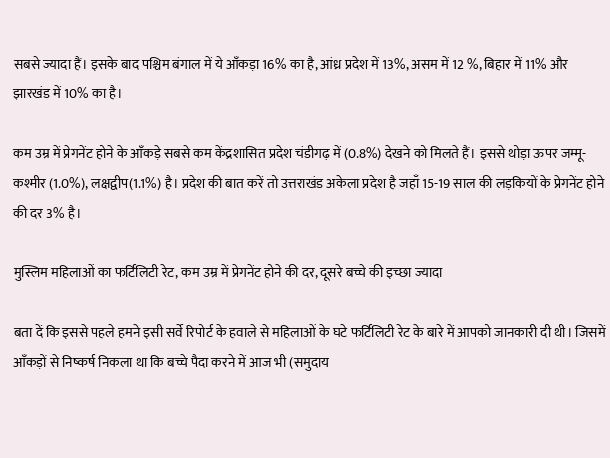सबसे ज्यादा हैं। इसके बाद पश्चिम बंगाल में ये आँकड़ा 16% का है, आंध्र प्रदेश में 13%, असम में 12 %, बिहार में 11% और झारखंड में 10% का है।

कम उम्र में प्रेगनेंट होने के आँकड़े सबसे कम केंद्रशासित प्रदेश चंडीगढ़ में (0.8%) देखने को मिलते हैं। इससे थोड़ा ऊपर जम्मू-कश्मीर (1.0%), लक्षद्वीप(1.1%) है। प्रदेश की बात करें तो उत्तराखंड अकेला प्रदेश है जहाँ 15-19 साल की लड़कियों के प्रेगनेंट होने की दर 3% है।

मुस्लिम महिलाओं का फर्टिलिटी रेट, कम उम्र में प्रेगनेंट होने की दर, दूसरे बच्चे की इच्छा ज्यादा

बता दें कि इससे पहले हमने इसी सर्वे रिपोर्ट के हवाले से महिलाओं के घटे फर्टिलिटी रेट के बारे में आपको जानकारी दी थी। जिसमें आँकड़ों से निष्कर्ष निकला था कि बच्चे पैदा करने में आज भी (समुदाय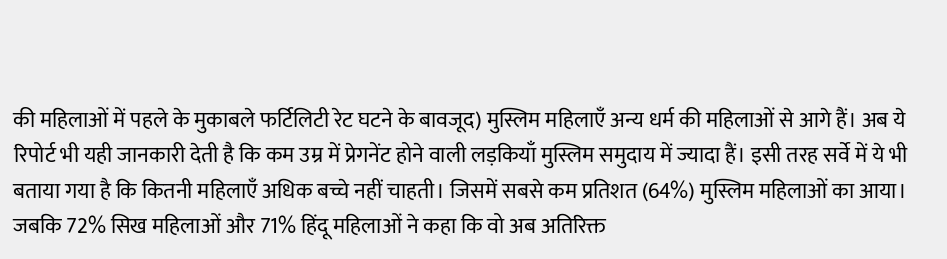की महिलाओं में पहले के मुकाबले फर्टिलिटी रेट घटने के बावजूद) मुस्लिम महिलाएँ अन्य धर्म की महिलाओं से आगे हैं। अब ये रिपोर्ट भी यही जानकारी देती है कि कम उम्र में प्रेगनेंट होने वाली लड़कियाँ मुस्लिम समुदाय में ज्यादा हैं। इसी तरह सर्वे में ये भी बताया गया है कि कितनी महिलाएँ अधिक बच्चे नहीं चाहती। जिसमें सबसे कम प्रतिशत (64%) मुस्लिम महिलाओं का आया। जबकि 72% सिख महिलाओं और 71% हिंदू महिलाओं ने कहा कि वो अब अतिरिक्त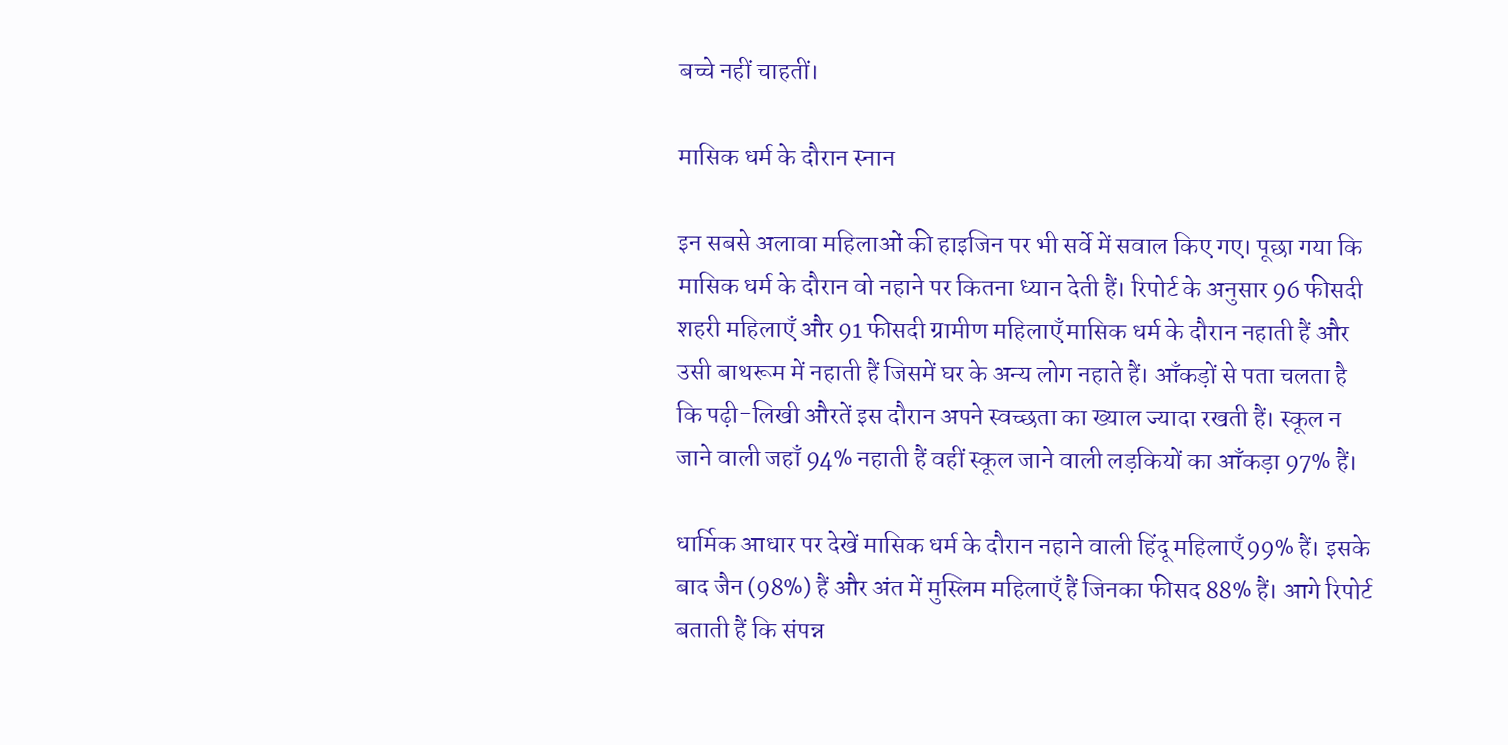बच्चे नहीं चाहतीं।

मासिक धर्म के दौरान स्नान

इन सबसे अलावा महिलाओं की हाइजिन पर भी सर्वे में सवाल किए गए। पूछा गया कि मासिक धर्म के दौरान वो नहाने पर कितना ध्यान देती हैं। रिपोर्ट के अनुसार 96 फीसदी शहरी महिलाएँ और 91 फीसदी ग्रामीण महिलाएँ मासिक धर्म के दौरान नहाती हैं और उसी बाथरूम में नहाती हैं जिसमें घर के अन्य लोग नहाते हैं। आँकड़ों से पता चलता है कि पढ़ी-लिखी औरतें इस दौरान अपने स्वच्छता का ख्याल ज्यादा रखती हैं। स्कूल न जाने वाली जहाँ 94% नहाती हैं वहीं स्कूल जाने वाली लड़कियों का आँकड़ा 97% हैं।

धार्मिक आधार पर देखें मासिक धर्म के दौरान नहाने वाली हिंदू महिलाएँ 99% हैं। इसके बाद जैन (98%) हैं और अंत में मुस्लिम महिलाएँ हैं जिनका फीसद 88% हैं। आगे रिपोर्ट बताती हैं कि संपन्न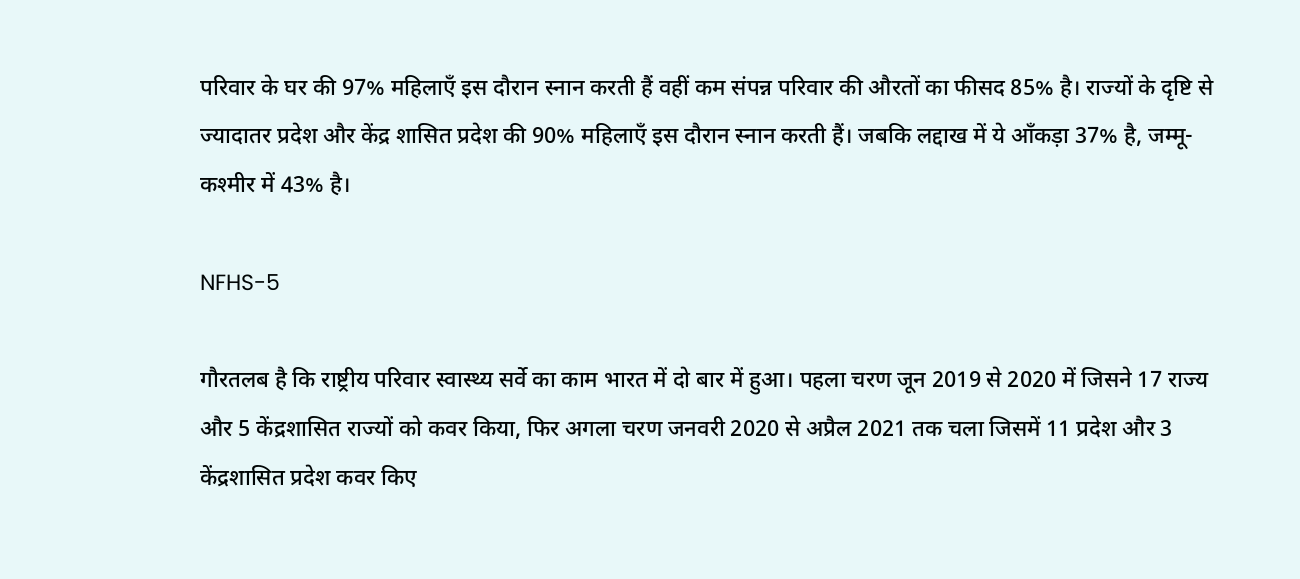परिवार के घर की 97% महिलाएँ इस दौरान स्नान करती हैं वहीं कम संपन्न परिवार की औरतों का फीसद 85% है। राज्यों के दृष्टि से ज्यादातर प्रदेश और केंद्र शासित प्रदेश की 90% महिलाएँ इस दौरान स्नान करती हैं। जबकि लद्दाख में ये आँकड़ा 37% है, जम्मू-कश्मीर में 43% है।

NFHS-5

गौरतलब है कि राष्ट्रीय परिवार स्वास्थ्य सर्वे का काम भारत में दो बार में हुआ। पहला चरण जून 2019 से 2020 में जिसने 17 राज्य और 5 केंद्रशासित राज्यों को कवर किया, फिर अगला चरण जनवरी 2020 से अप्रैल 2021 तक चला जिसमें 11 प्रदेश और 3 केंद्रशासित प्रदेश कवर किए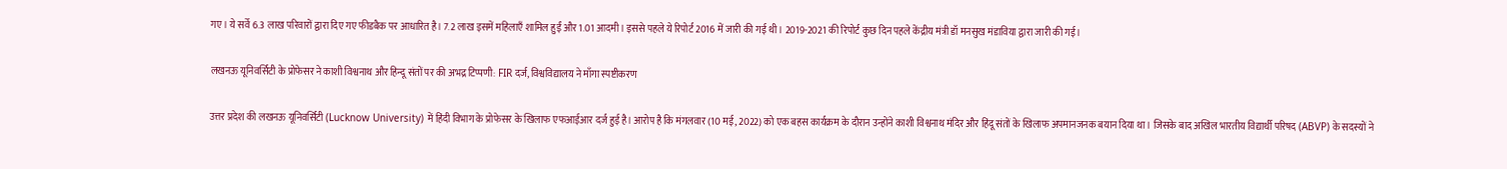गए। ये सर्वे 6.3 लाख परिवारों द्वारा दिए गए फीडबैक पर आधारित है। 7.2 लाख इसमें महिलाएँ शामिल हुईं और 1.01 आदमी। इससे पहले ये रिपोर्ट 2016 में जारी की गई थी। 2019-2021 की रिपोर्ट कुछ दिन पहले केंद्रीय मंत्री डॉ मनसुख मंडाविया द्वारा जारी की गई।

लखनऊ यूनिवर्सिटी के प्रोफेसर ने काशी विश्वनाथ और हिन्दू संतों पर की अभद्र टिप्पणी: FIR दर्ज, विश्वविद्यालय ने माँगा स्पष्टीकरण

उत्तर प्रदेश की लखनऊ यूनिवर्सिटी (Lucknow University) में हिंदी विभाग के प्रोफेसर के खिलाफ एफआईआर दर्ज हुई है। आरोप है कि मंगलवार (10 मई, 2022) को एक बहस कार्यक्रम के दौरान उन्होंने काशी विश्वनाथ मंदिर और हिंदू संतों के खिलाफ अपमानजनक बयान दिया था। जिसके बाद अखिल भारतीय विद्यार्थी परिषद (ABVP) के सदस्यों ने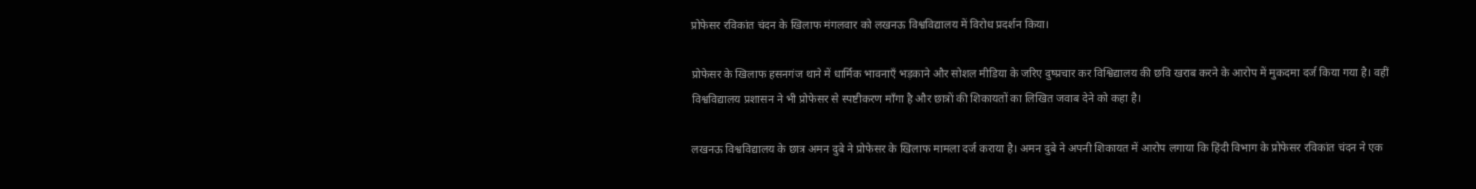प्रोफेसर रविकांत चंदन के खिलाफ मंगलवार को लखनऊ विश्वविद्यालय में विरोध प्रदर्शन किया।

प्रोफेसर के खिलाफ हसनगंज थाने में धार्मिक भावनाएँ भड़काने और सोशल मीडिया के जरिए दुष्प्रचार कर विश्विद्यालय की छवि खराब करने के आरोप में मुकदमा दर्ज किया गया है। वहीं विश्वविद्यालय प्रशासन ने भी प्रोफेसर से स्पष्टीकरण माँगा है और छात्रों की शिकायतों का लिखित जवाब देने को कहा है।

लखनऊ विश्वविद्यालय के छात्र अमन दुबे ने प्रोफेसर के खिलाफ मामला दर्ज कराया है। अमन दुबे ने अपनी शिकायत में आरोप लगाया कि हिंदी विभाग के प्रोफेसर रविकांत चंदन ने एक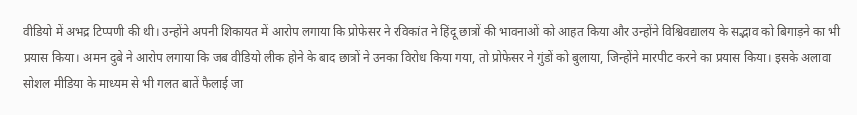वीडियो में अभद्र टिप्पणी की थी। उन्होंने अपनी शिकायत में आरोप लगाया कि प्रोफेसर ने रविकांत ने हिंदू छात्रों की भावनाओं को आहत किया और उन्होंने विश्विवद्यालय के सद्भाव को बिगाड़ने का भी प्रयास किया। अमन दुबे ने आरोप लगाया कि जब वीडियो लीक होने के बाद छात्रों ने उनका विरोध किया गया, तो प्रोफेसर ने गुंडों को बुलाया, जिन्होंने मारपीट करने का प्रयास किया। इसके अलावा सोशल मीडिया के माध्यम से भी गलत बातें फैलाई जा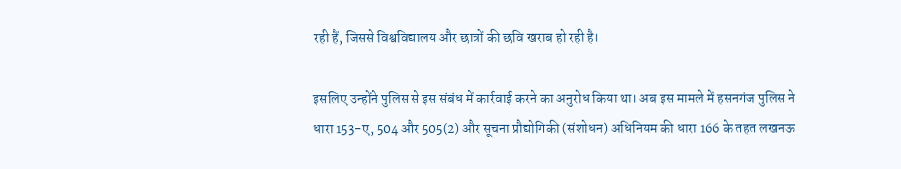रही हैं, जिससे विश्वविद्यालय और छात्रों की छवि खराब हो रही है।

इसलिए उन्होंने पुलिस से इस संबंध में कार्रवाई करने का अनुरोध किया था। अब इस मामले में हसनगंज पुलिस ने धारा 153-ए, 504 और 505(2) और सूचना प्रौद्योगिकी (संशोधन) अधिनियम की धारा 166 के तहत लखनऊ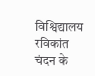विश्विद्यालय रविकांत चंदन के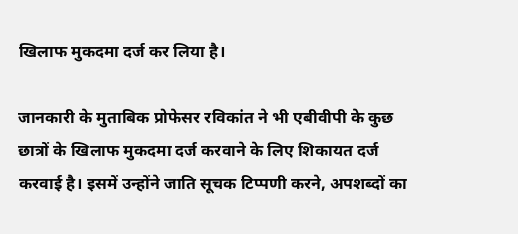खिलाफ मुकदमा दर्ज कर लिया है।

जानकारी के मुताबिक प्रोफेसर रविकांत ने भी एबीवीपी के कुछ छात्रों के खिलाफ मुकदमा दर्ज करवाने के लिए शिकायत दर्ज करवाई है। इसमें उन्होंने जाति सूचक टिप्पणी करने, अपशब्दों का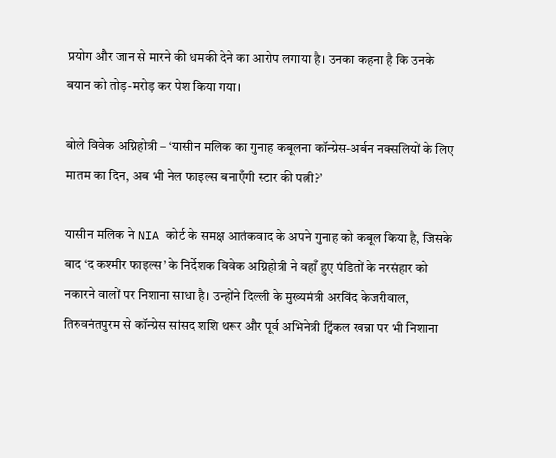प्रयोग और जान से मारने की धमकी देने का आरोप लगाया है। उनका कहना है कि उनके बयान को तोड़-मरोड़ कर पेश किया गया।

बोले विवेक अग्निहोत्री – ‘यासीन मलिक का गुनाह कबूलना कॉन्ग्रेस-अर्बन नक्सलियों के लिए मातम का दिन, अब भी नेल फाइल्स बनाएँगी स्टार की पत्नी?’

यासीन मलिक ने NIA कोर्ट के समक्ष आतंकवाद के अपने गुनाह को कबूल किया है, जिसके बाद ‘द कश्मीर फाइल्स’ के निर्देशक विवेक अग्निहोत्री ने वहाँ हुए पंडितों के नरसंहार को नकारने वालों पर निशाना साधा है। उन्होंने दिल्ली के मुख्यमंत्री अरविंद केजरीवाल, तिरुवनंतपुरम से कॉन्ग्रेस सांसद शशि थरूर और पूर्व अभिनेत्री ट्विंकल खन्ना पर भी निशाना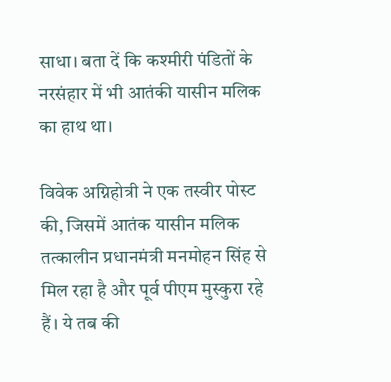साधा। बता दें कि कश्मीरी पंडितों के नरसंहार में भी आतंकी यासीन मलिक का हाथ था।

विवेक अग्निहोत्री ने एक तस्वीर पोस्ट की, जिसमें आतंक यासीन मलिक तत्कालीन प्रधानमंत्री मनमोहन सिंह से मिल रहा है और पूर्व पीएम मुस्कुरा रहे हैं। ये तब की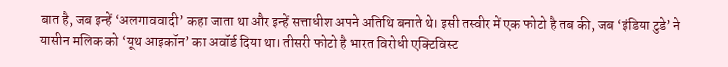बात है, जब इन्हें ‘अलगाववादी’ कहा जाता था और इन्हें सत्ताधीश अपने अतिथि बनाते थे। इसी तस्वीर में एक फोटो है तब की, जब ‘इंडिया टुडे’ ने यासीन मलिक को ‘यूथ आइकॉन’ का अवॉर्ड दिया था। तीसरी फोटो है भारत विरोधी एक्टिविस्ट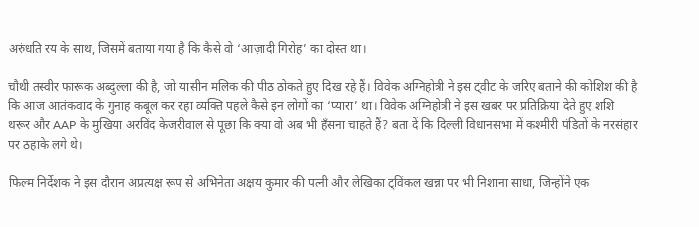अरुंधति रय के साथ, जिसमें बताया गया है कि कैसे वो ‘आज़ादी गिरोह’ का दोस्त था।

चौथी तस्वीर फारूक अब्दुल्ला की है, जो यासीन मलिक की पीठ ठोकते हुए दिख रहे हैं। विवेक अग्निहोत्री ने इस ट्वीट के जरिए बताने की कोशिश की है कि आज आतंकवाद के गुनाह कबूल कर रहा व्यक्ति पहले कैसे इन लोगों का ‘प्यारा’ था। विवेक अग्निहोत्री ने इस खबर पर प्रतिक्रिया देते हुए शशि थरूर और AAP के मुखिया अरविंद केजरीवाल से पूछा कि क्या वो अब भी हँसना चाहते हैं? बता दें कि दिल्ली विधानसभा में कश्मीरी पंडितों के नरसंहार पर ठहाके लगे थे।

फिल्म निर्देशक ने इस दौरान अप्रत्यक्ष रूप से अभिनेता अक्षय कुमार की पत्नी और लेखिका ट्विंकल खन्ना पर भी निशाना साधा, जिन्होंने एक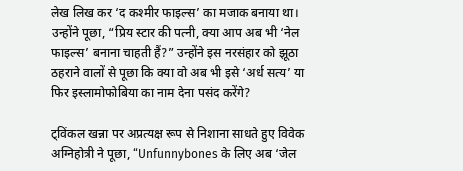लेख लिख कर ‘द कश्मीर फाइल्स’ का मजाक बनाया था। उन्होंने पूछा, “प्रिय स्टार की पत्नी, क्या आप अब भी ‘नेल फाइल्स’ बनाना चाहती हैं?” उन्होंने इस नरसंहार को झूठा ठहराने वालों से पूछा कि क्या वो अब भी इसे ‘अर्ध सत्य’ या फिर इस्लामोफोबिया का नाम देना पसंद करेंगे?

ट्विंकल खन्ना पर अप्रत्यक्ष रूप से निशाना साधते हुए विवेक अग्निहोत्री ने पूछा, “Unfunnybones के लिए अब ‘जेल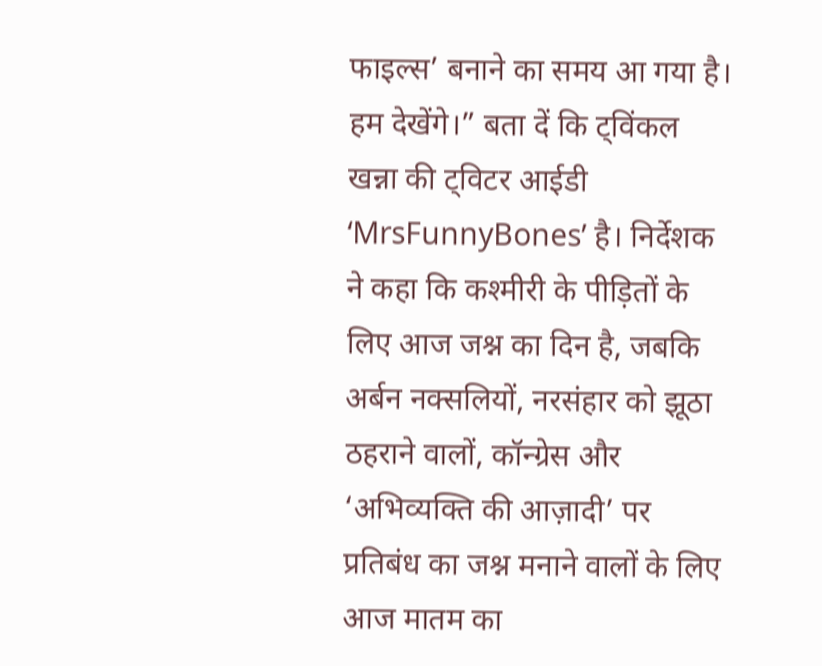फाइल्स’ बनाने का समय आ गया है। हम देखेंगे।” बता दें कि ट्विंकल खन्ना की ट्विटर आईडी ‘MrsFunnyBones’ है। निर्देशक ने कहा कि कश्मीरी के पीड़ितों के लिए आज जश्न का दिन है, जबकि अर्बन नक्सलियों, नरसंहार को झूठा ठहराने वालों, कॉन्ग्रेस और ‘अभिव्यक्ति की आज़ादी’ पर प्रतिबंध का जश्न मनाने वालों के लिए आज मातम का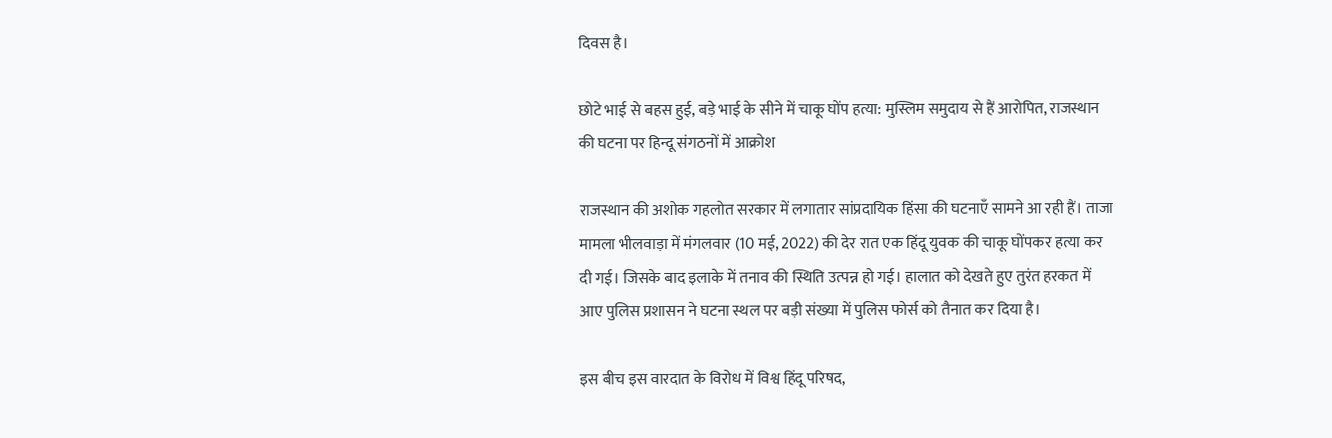दिवस है।

छोटे भाई से बहस हुई, बड़े भाई के सीने में चाकू घोंप हत्या: मुस्लिम समुदाय से हैं आरोपित, राजस्थान की घटना पर हिन्दू संगठनों में आक्रोश

राजस्थान की अशोक गहलोत सरकार में लगातार सांप्रदायिक हिंसा की घटनाएँ सामने आ रही हैं। ताजा मामला भीलवाड़ा में मंगलवार (10 मई, 2022) की देर रात एक हिंदू युवक की चाकू घोंपकर हत्या कर दी गई। जिसके बाद इलाके में तनाव की स्थिति उत्पन्न हो गई। हालात को देखते हुए तुरंत हरकत में आए पुलिस प्रशासन ने घटना स्थल पर बड़ी संख्या में पुलिस फोर्स को तैनात कर दिया है।

इस बीच इस वारदात के विरोध में विश्व हिंदू परिषद,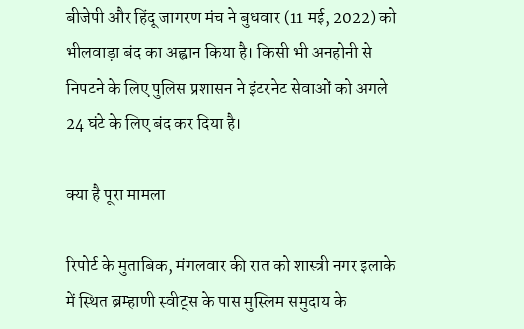बीजेपी और हिंदू जागरण मंच ने बुधवार (11 मई, 2022) को भीलवाड़ा बंद का अह्वान किया है। किसी भी अनहोनी से निपटने के लिए पुलिस प्रशासन ने इंटरनेट सेवाओं को अगले 24 घंटे के लिए बंद कर दिया है।

क्या है पूरा मामला

रिपोर्ट के मुताबिक, मंगलवार की रात को शास्त्री नगर इलाके में स्थित ब्रम्हाणी स्वीट्स के पास मुस्लिम समुदाय के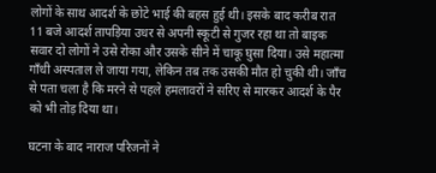लोगों के साथ आदर्श के छोटे भाई की बहस हुई थी। इसके बाद करीब रात 11 बजे आदर्श तापड़िया उधर से अपनी स्कूटी से गुजर रहा था तो बाइक सवार दो लोगों ने उसे रोका और उसके सीने में चाकू घुसा दिया। उसे महात्मा गाँधी अस्पताल ले जाया गया, लेकिन तब तक उसकी मौत हो चुकी थी। जाँच से पता चला है कि मरने से पहले हमलावरों ने सरिए से मारकर आदर्श के पैर को भी तोड़ दिया था।

घटना के बाद नाराज परिजनों ने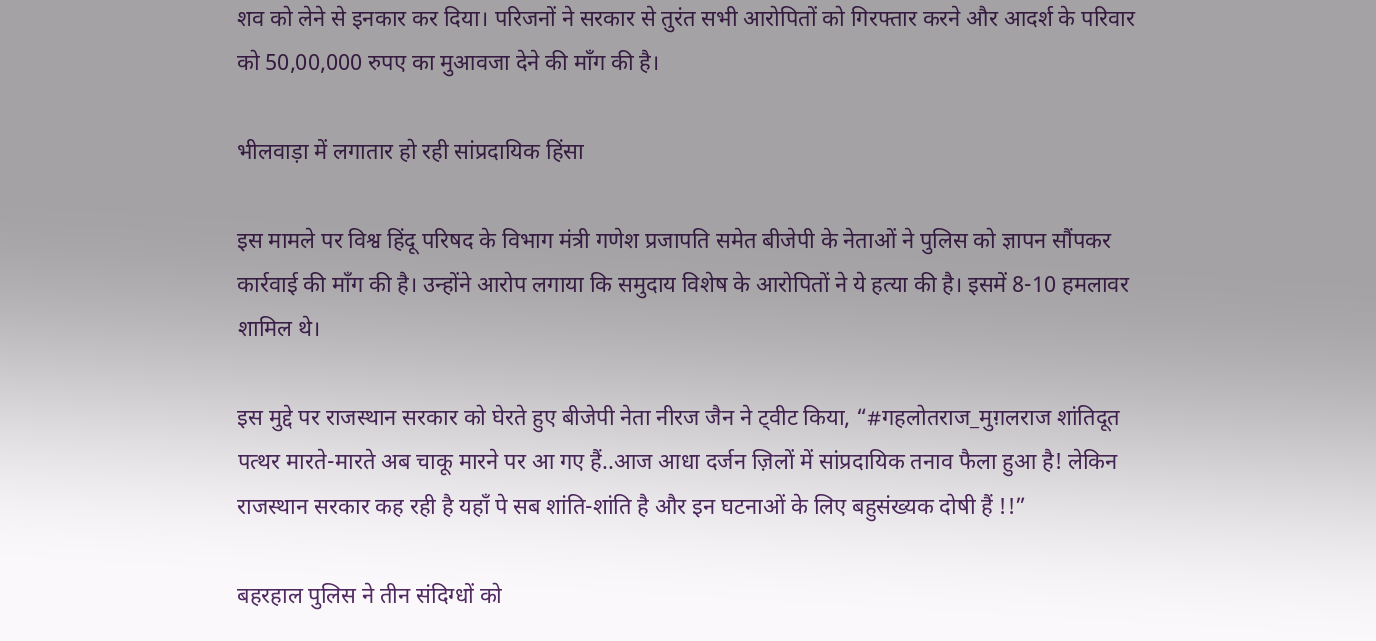शव को लेने से इनकार कर दिया। परिजनों ने सरकार से तुरंत सभी आरोपितों को गिरफ्तार करने और आदर्श के परिवार को 50,00,000 रुपए का मुआवजा देने की माँग की है।

भीलवाड़ा में लगातार हो रही सांप्रदायिक हिंसा

इस मामले पर विश्व हिंदू परिषद के विभाग मंत्री गणेश प्रजापति समेत बीजेपी के नेताओं ने पुलिस को ज्ञापन सौंपकर कार्रवाई की माँग की है। उन्होंने आरोप लगाया कि समुदाय विशेष के आरोपितों ने ये हत्या की है। इसमें 8-10 हमलावर शामिल थे।

इस मुद्दे पर राजस्थान सरकार को घेरते हुए बीजेपी नेता नीरज जैन ने ट्वीट किया, “#गहलोतराज_मुग़लराज शांतिदूत पत्थर मारते-मारते अब चाकू मारने पर आ गए हैं..आज आधा दर्जन ज़िलों में सांप्रदायिक तनाव फैला हुआ है! लेकिन राजस्थान सरकार कह रही है यहाँ पे सब शांति-शांति है और इन घटनाओं के लिए बहुसंख्यक दोषी हैं !!”

बहरहाल पुलिस ने तीन संदिग्धों को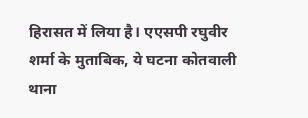हिरासत में लिया है। एएसपी रघुवीर शर्मा के मुताबिक, ये घटना कोतवाली थाना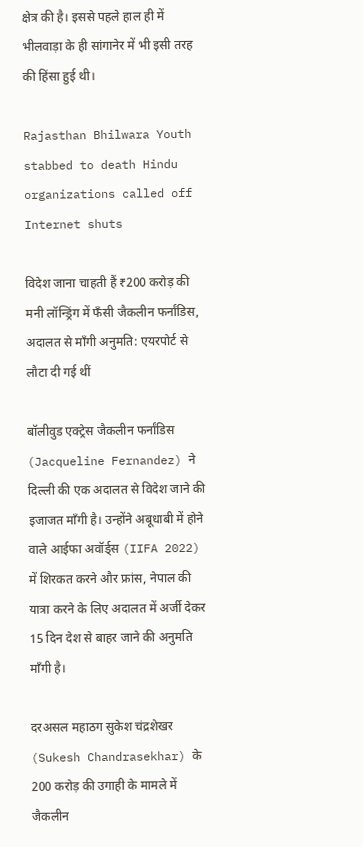क्षेत्र की है। इससे पहले हाल ही में भीलवाड़ा के ही सांगानेर में भी इसी तरह की हिंसा हुई थी।

Rajasthan Bhilwara Youth stabbed to death Hindu organizations called off Internet shuts

विदेश जाना चाहती हैं ₹200 करोड़ की मनी लॉन्ड्रिंग में फँसी जैकलीन फर्नांडिस, अदालत से माँगी अनुमति: एयरपोर्ट से लौटा दी गई थीं

बॉलीवुड एक्ट्रेस जैकलीन फर्नांडिस (Jacqueline Fernandez) ने दिल्ली की एक अदालत से विदेश जाने की इजाजत माँगी है। उन्होंने अबूधाबी में होने वाले आईफा अवॉर्ड्स (IIFA 2022) में शिरकत करने और फ्रांस, नेपाल की यात्रा करने के लिए अदालत में अर्जी देकर 15 दिन देश से बाहर जाने की अनुमति माँगी है।

दरअसल महाठग सुकेश चंद्रशेखर (Sukesh Chandrasekhar) के 200 करोड़ की उगाही के मामले में जैकलीन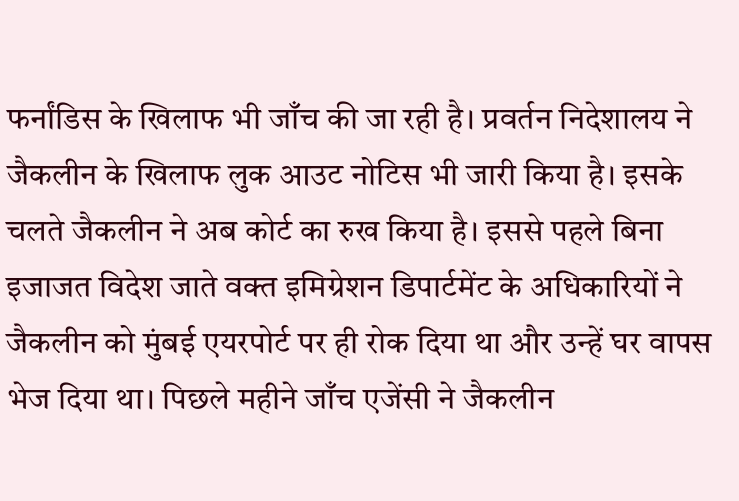फर्नांडिस के खिलाफ भी जाँच की जा रही है। प्रवर्तन निदेशालय ने जैकलीन के खिलाफ लुक आउट नोटिस भी जारी किया है। इसके चलते जैकलीन ने अब कोर्ट का रुख किया है। इससे पहले बिना इजाजत विदेश जाते वक्त इमिग्रेशन डिपार्टमेंट के अधिकारियों ने जैकलीन को मुंबई एयरपोर्ट पर ही रोक दिया था और उन्हें घर वापस भेज दिया था। पिछले महीने जाँच एजेंसी ने जैकलीन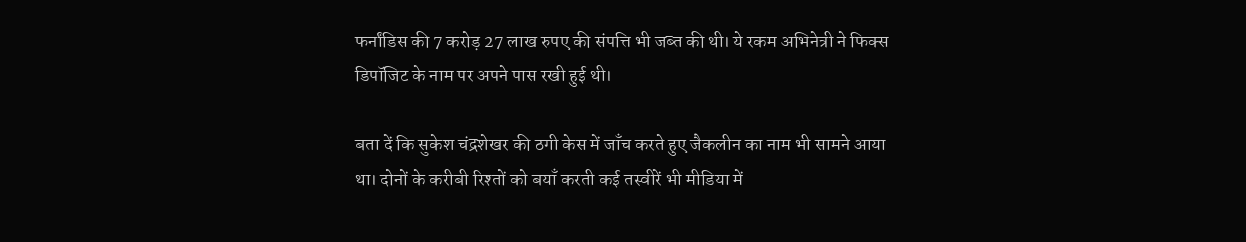फर्नांडिस की 7 करोड़ 27 लाख रुपए की संपत्ति भी जब्त की थी। ये रकम अभिनेत्री ने फिक्स डिपॉजिट के नाम पर अपने पास रखी हुई थी।

बता दें कि सुकेश चंद्रशेखर की ठगी केस में जाँच करते हुए जैकलीन का नाम भी सामने आया था। दोनों के करीबी रिश्तों को बयाँ करती कई तस्वीरें भी मीडिया में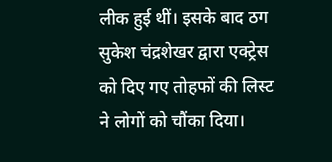लीक हुई थीं। इसके बाद ठग सुकेश चंद्रशेखर द्वारा एक्ट्रेस को दिए गए तोहफों की लिस्ट ने लोगों को चौंका दिया।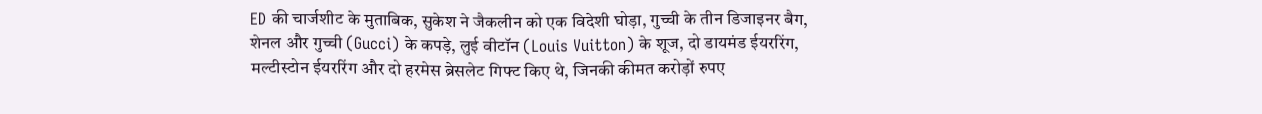ED की चार्जशीट के मुताबिक, सुकेश ने जैकलीन को एक विदेशी घोड़ा, गुच्ची के तीन डिजाइनर बैग, शेनल और गुच्ची (Gucci) के कपड़े, लुई वीटॉन (Louis Vuitton) के शूज, दो डायमंड ईयररिंग, मल्टीस्टोन ईयररिंग और दो हरमेस ब्रेसलेट गिफ्ट किए थे, जिनकी कीमत करोड़ों रुपए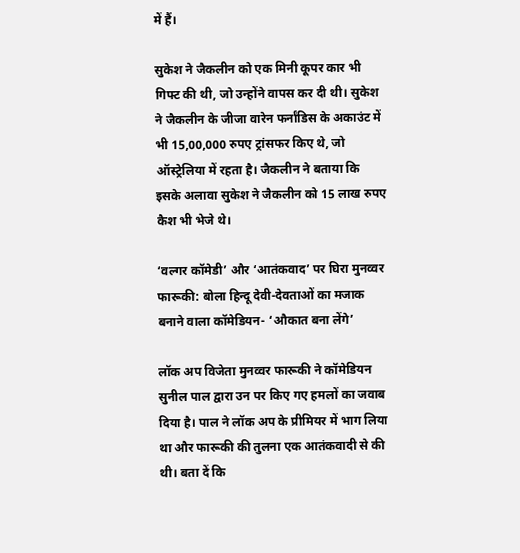में हैं।

सुकेश ने जैकलीन को एक मिनी कूपर कार भी गिफ्ट की थी, जो उन्होंने वापस कर दी थी। सुकेश ने जैकलीन के जीजा वारेन फर्नांडिस के अकाउंट में भी 15,00,000 रुपए ट्रांसफर किए थे, जो ऑस्ट्रेलिया में रहता है। जैकलीन ने बताया कि इसके अलावा सुकेश ने जैकलीन को 15 लाख रुपए कैश भी भेजे थे।

‘वल्गर कॉमेडी’ और ‘आतंकवाद’ पर घिरा मुनव्वर फारूकी: बोला हिन्दू देवी-देवताओं का मजाक बनाने वाला कॉमेडियन- ‘औकात बना लेंगे’

लॉक अप विजेता मुनव्वर फारूकी ने कॉमेडियन सुनील पाल द्वारा उन पर किए गए हमलों का जवाब दिया है। पाल ने लॉक अप के प्रीमियर में भाग लिया था और फारूकी की तुलना एक आतंकवादी से की थी। बता दें कि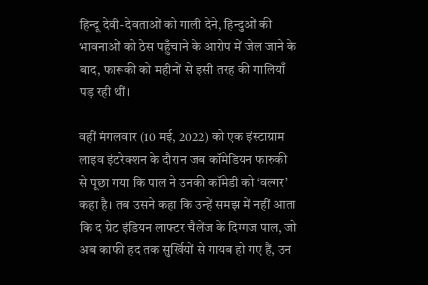हिन्दू देवी-देवताओं को गाली देने, हिन्दुओं की भावनाओं को ठेस पहुँचाने के आरोप में जेल जाने के बाद, फारूकी को महीनों से इसी तरह की गालियाँ पड़ रही थीं।

वहीं मंगलवार (10 मई, 2022) को एक इंस्टाग्राम लाइव इंटरेक्शन के दौरान जब कॉमेडियन फारुकी से पूछा गया कि पाल ने उनकी कॉमेडी को ‘वल्गर’ कहा है। तब उसने कहा कि उन्हें समझ में नहीं आता कि द ग्रेट इंडियन लाफ्टर चैलेंज के दिग्गज पाल, जो अब काफी हद तक सुर्खियों से गायब हो गए हैं, उन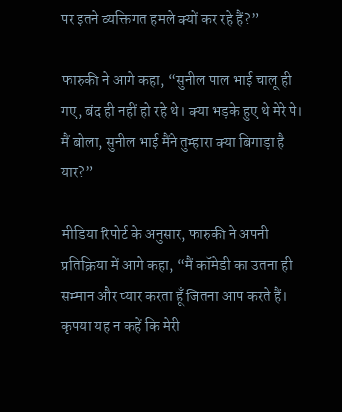पर इतने व्यक्तिगत हमले क्यों कर रहे हैं?”

फारुकी ने आगे कहा, “सुनील पाल भाई चालू ही गए, बंद ही नहीं हो रहे थे। क्या भड़के हुए थे मेरे पे। मैं बोला, सुनील भाई मैंने तुम्हारा क्या बिगाड़ा है यार?”

मीडिया रिपोर्ट के अनुसार, फारुकी ने अपनी प्रतिक्रिया में आगे कहा, “मैं कॉमेडी का उतना ही सम्मान और प्यार करता हूँ जितना आप करते हैं। कृपया यह न कहें कि मेरी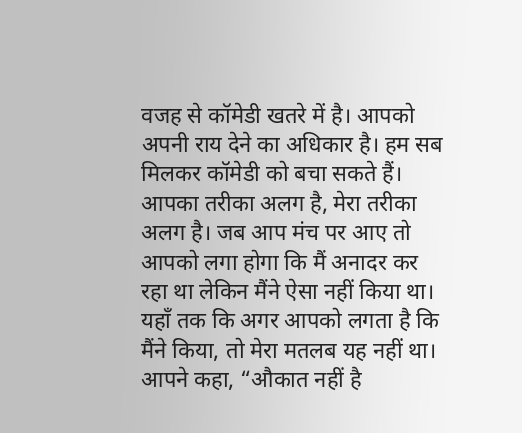वजह से कॉमेडी खतरे में है। आपको अपनी राय देने का अधिकार है। हम सब मिलकर कॉमेडी को बचा सकते हैं। आपका तरीका अलग है, मेरा तरीका अलग है। जब आप मंच पर आए तो आपको लगा होगा कि मैं अनादर कर रहा था लेकिन मैंने ऐसा नहीं किया था। यहाँ तक कि अगर आपको लगता है कि मैंने किया, तो मेरा मतलब यह नहीं था। आपने कहा, “औकात नहीं है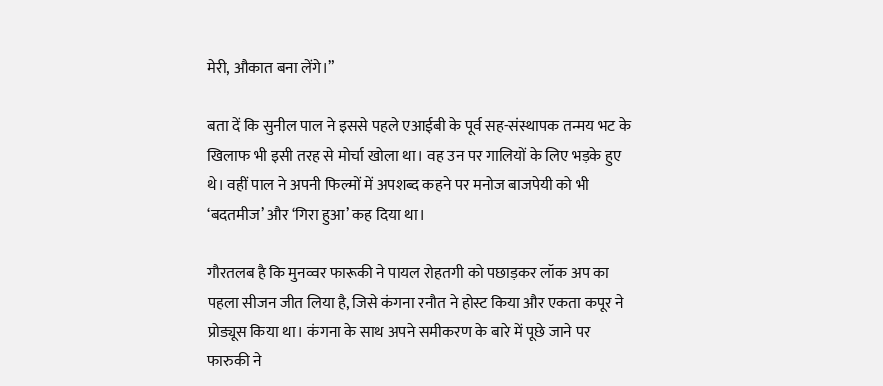मेरी, औकात बना लेंगे।”

बता दें कि सुनील पाल ने इससे पहले एआईबी के पूर्व सह-संस्थापक तन्मय भट के खिलाफ भी इसी तरह से मोर्चा खोला था। वह उन पर गालियों के लिए भड़के हुए थे। वहीं पाल ने अपनी फिल्मों में अपशब्द कहने पर मनोज बाजपेयी को भी ‘बदतमीज’ और ‘गिरा हुआ’ कह दिया था।

गौरतलब है कि मुनव्वर फारूकी ने पायल रोहतगी को पछाड़कर लॉक अप का पहला सीजन जीत लिया है, जिसे कंगना रनौत ने होस्ट किया और एकता कपूर ने प्रोड्यूस किया था। कंगना के साथ अपने समीकरण के बारे में पूछे जाने पर फारुकी ने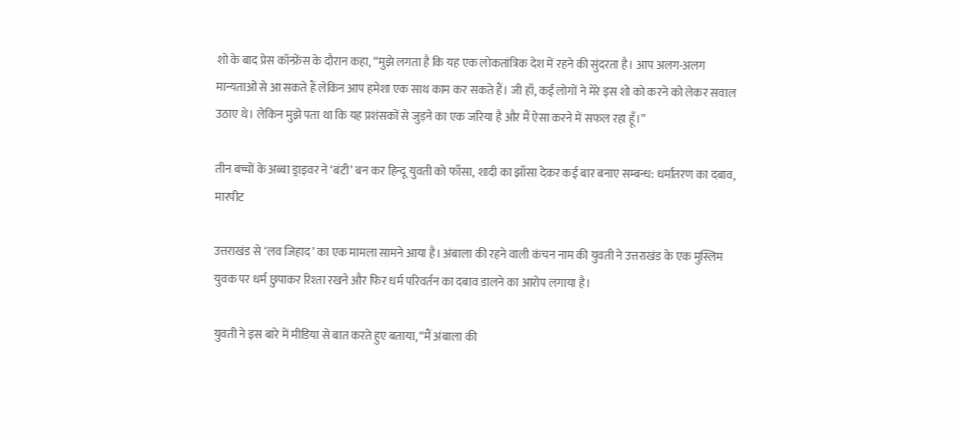शो के बाद प्रेस कॉन्फ्रेंस के दौरान कहा, “मुझे लगता है कि यह एक लोकतांत्रिक देश में रहने की सुंदरता है। आप अलग-अलग मान्यताओं से आ सकते हैं लेकिन आप हमेशा एक साथ काम कर सकते हैं। जी हाँ, कई लोगों ने मेरे इस शो को करने को लेकर सवाल उठाए थे। लेकिन मुझे पता था कि यह प्रशंसकों से जुड़ने का एक जरिया है और मैं ऐसा करने में सफल रहा हूँ।”

तीन बच्चों के अब्बा ड्राइवर ने ‘बंटी’ बन कर हिन्दू युवती को फाँसा, शादी का झाँसा देकर कई बार बनाए सम्बन्ध: धर्मांतरण का दबाव, मारपीट

उत्तराखंड से ‘लव जिहाद’ का एक मामला सामने आया है। अंबाला की रहने वाली कंचन नाम की युवती ने उत्तराखंड के एक मुस्लिम युवक पर धर्म छुपाकर रिश्ता रखने और फिर धर्म परिवर्तन का दबाव डालने का आरोप लगाया है।

युवती ने इस बारे में मीडिया से बात करते हुए बताया, “मैं अंबाला की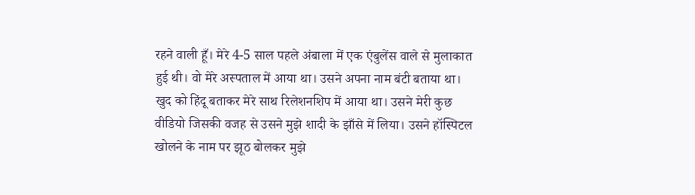रहने वाली हूँ। मेरे 4-5 साल पहले अंबाला में एक एंबुलेंस वाले से मुलाकात हुई थी। वो मेरे अस्पताल में आया था। उसने अपना नाम बंटी बताया था। खुद को हिंदू बताकर मेरे साथ रिलेशनशिप में आया था। उसने मेरी कुछ वीडियो जिसकी वजह से उसने मुझे शादी के झाँसे में लिया। उसने हॉस्पिटल खोलने के नाम पर झूठ बोलकर मुझे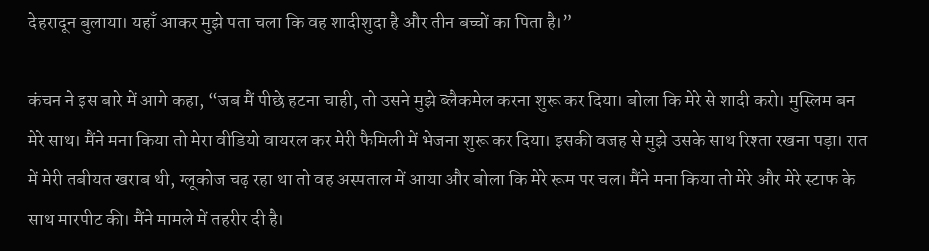देहरादून बुलाया। यहाँ आकर मुझे पता चला कि वह शादीशुदा है और तीन बच्चों का पिता है।”

कंचन ने इस बारे में आगे कहा, “जब मैं पीछे हटना चाही, तो उसने मुझे ब्लैकमेल करना शुरू कर दिया। बोला कि मेरे से शादी करो। मुस्लिम बन मेरे साथ। मैंने मना किया तो मेरा वीडियो वायरल कर मेरी फैमिली में भेजना शुरू कर दिया। इसकी वजह से मुझे उसके साथ रिश्ता रखना पड़ा। रात में मेरी तबीयत खराब थी, ग्लूकोज चढ़ रहा था तो वह अस्पताल में आया और बोला कि मेरे रूम पर चल। मैंने मना किया तो मेरे और मेरे स्टाफ के साथ मारपीट की। मैंने मामले में तहरीर दी है।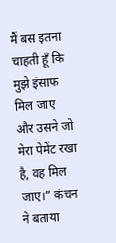मैं बस इतना चाहती हूँ कि मुझे इंसाफ मिल जाए और उसने जो मेरा पेमेंट रखा है, वह मिल जाए।” कंचन ने बताया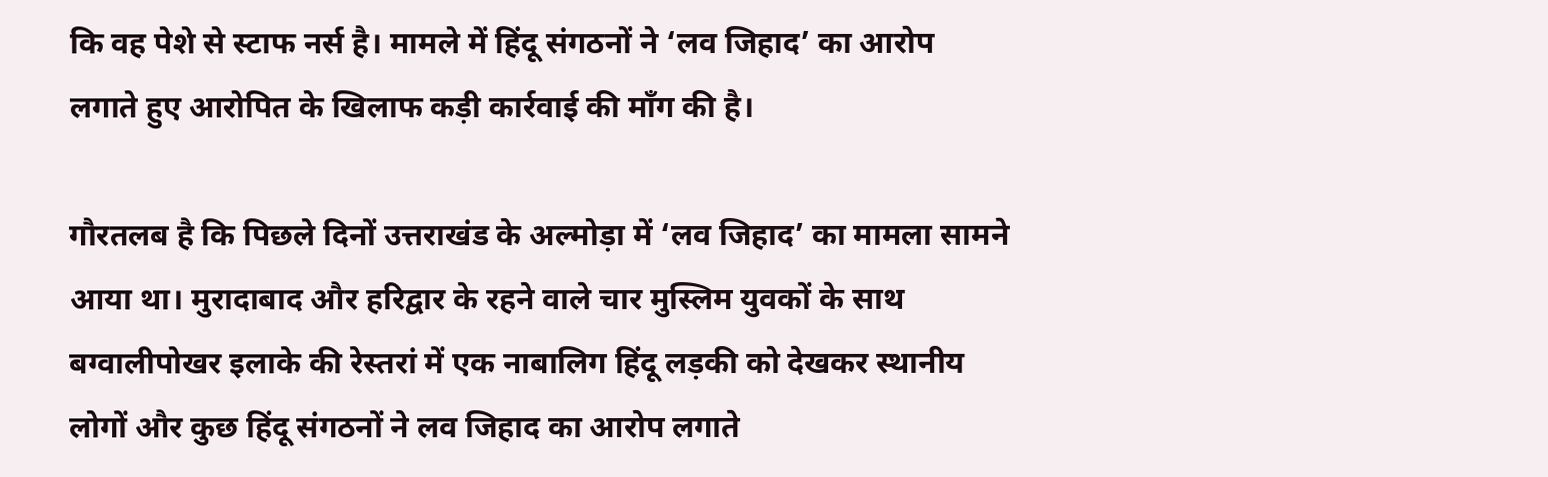कि वह पेशे से स्टाफ नर्स है। मामले में हिंदू संगठनों ने ‘लव जिहाद’ का आरोप लगाते हुए आरोपित के खिलाफ कड़ी कार्रवाई की माँग की है।

गौरतलब है कि पिछले दिनों उत्तराखंड के अल्मोड़ा में ‘लव जिहाद’ का मामला सामने आया था। मुरादाबाद और हरिद्वार के रहने वाले चार मुस्लिम युवकों के साथ बग्वालीपोखर इलाके की रेस्तरां में एक नाबालिग हिंदू लड़की को देखकर स्थानीय लोगों और कुछ हिंदू संगठनों ने लव जिहाद का आरोप लगाते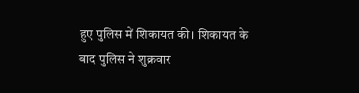हुए पुलिस में शिकायत की। शिकायत के बाद पुलिस ने शुक्रवार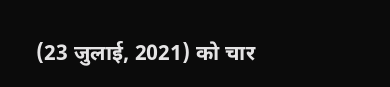(23 जुलाई, 2021) को चार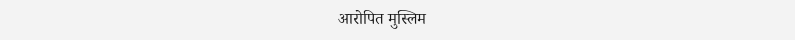आरोपित मुस्लिम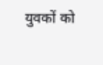युवकों को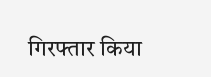गिरफ्तार किया